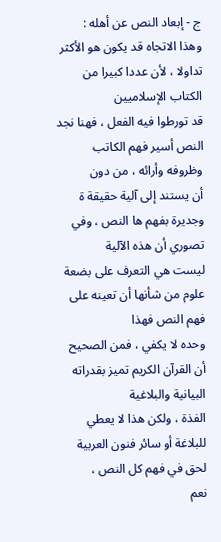ج - إبعاد النص عن أهله :
وهذا الاتجاه قد يكون هو الأكثر تداولا ، لأن عددا كبيرا من الكتاب الإسلاميين
قد تورطوا فيه الفعل ، فهنا نجد النص أسير فهم الكاتب وظروفه وأرائه ، من دون
أن يستند إلى آلية حقيقة ة وجديرة بفهم ها النص ، وفي تصوري أن هذه الآلية
ليست هي التعرف على بضعة علوم من شأنها أن تعينه على فهم النص فهذا
وحده لا يكفي ، فمن الصحيح أن القرآن الكريم تميز بقدراته البيانية والبلاغية
الفذة ، ولكن هذا لا يعطي للبلاغة أو سائر فنون العربية لحق في فهم كل النص ،
نعم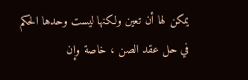يمكن لها أن تعين ولكنها ليست وحدها الحكم في حل عقد الصن ، خاصة وإن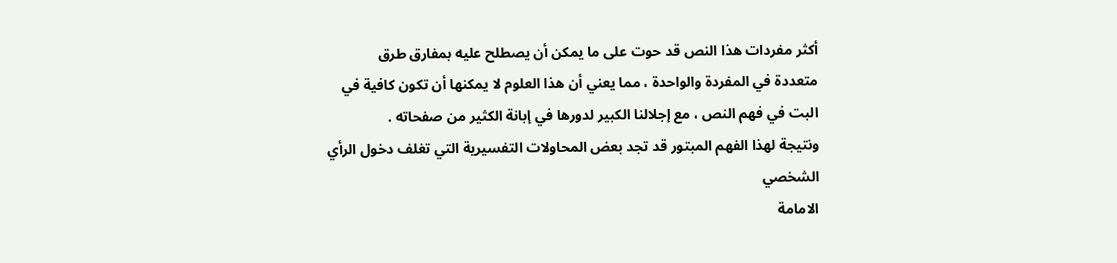أكثر مفردات هذا النص قد حوت على ما يمكن أن يصطلح عليه بمفارق طرق
متعددة في المفردة والواحدة ، مما يعني أن هذا العلوم لا يمكنها أن تكون كافية في
البت في فهم النص ، مع إجلالنا الكبير لدورها في إبانة الكثير من صفحاته .
ونتيجة لهذا الفهم المبتور قد تجد بعض المحاولات التفسيرية التي تغلف دخول الرأي
الشخصي
الامامة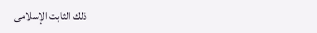ذلك الثابت الإسلامى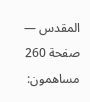المقدس — صفحة 260
مساهمون: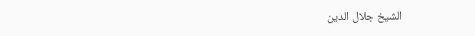الشيخ جلال الدين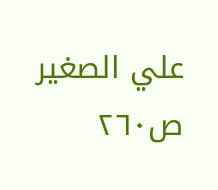علي الصغير
ص٢٦٠